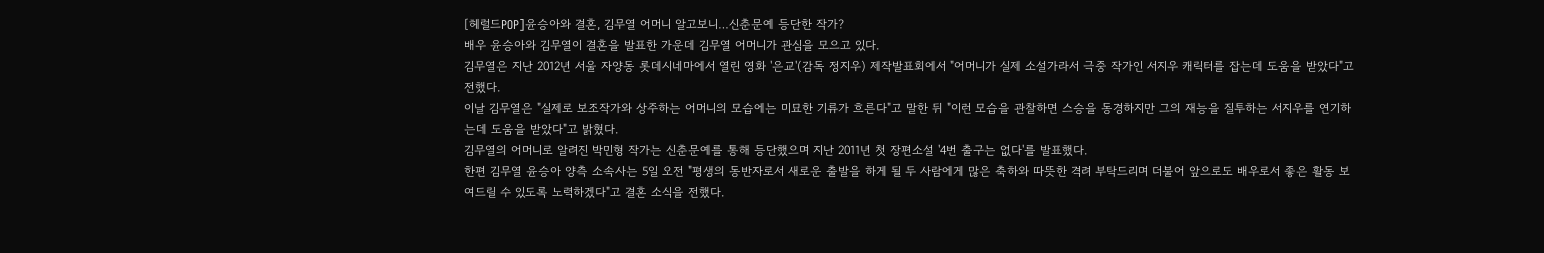[헤럴드POP]윤승아와 결혼, 김무열 어머니 알고보니…신춘문예 등단한 작가?
배우 윤승아와 김무열이 결혼을 발표한 가운데 김무열 어머니가 관심을 모으고 있다.
김무열은 지난 2012년 서울 자양동 롯데시네마에서 열린 영화 '은교'(감독 정지우) 제작발표회에서 "어머니가 실제 소설가라서 극중 작가인 서지우 캐릭터를 잡는데 도움을 받았다"고 전했다.
이날 김무열은 "실제로 보조작가와 상주하는 어머니의 모습에는 미묘한 기류가 흐른다"고 말한 뒤 "이런 모습을 관찰하면 스승을 동경하지만 그의 재능을 질투하는 서지우를 연기하는데 도움을 받았다"고 밝혔다.
김무열의 어머니로 알려진 박민형 작가는 신춘문예를 통해 등단했으며 지난 2011년 첫 장편소설 '4번 출구는 없다'를 발표했다.
한편 김무열 윤승아 양측 소속사는 5일 오전 "평생의 동반자로서 새로운 출발을 하게 될 두 사람에게 많은 축하와 따뜻한 격려 부탁드리며 더불어 앞으로도 배우로서 좋은 활동 보여드릴 수 있도록 노력하겠다"고 결혼 소식을 전했다.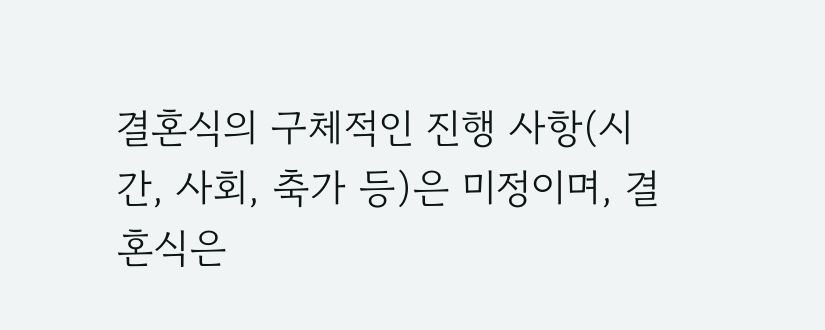결혼식의 구체적인 진행 사항(시간, 사회, 축가 등)은 미정이며, 결혼식은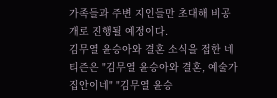가족들과 주변 지인들만 초대해 비공개로 진행될 예정이다.
김무열 윤승아와 결혼 소식을 접한 네티즌은 "김무열 윤승아와 결혼, 예술가 집안이네" "김무열 윤승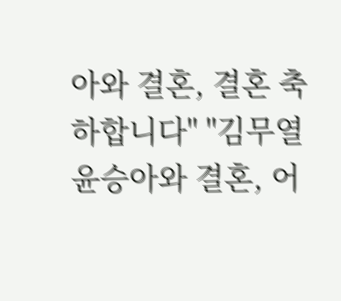아와 결혼, 결혼 축하합니다" "김무열 윤승아와 결혼, 어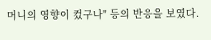머니의 영향이 컸구나" 등의 반응을 보였다.